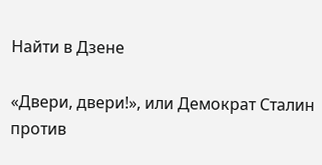Найти в Дзене

«Двери, двери!», или Демократ Сталин против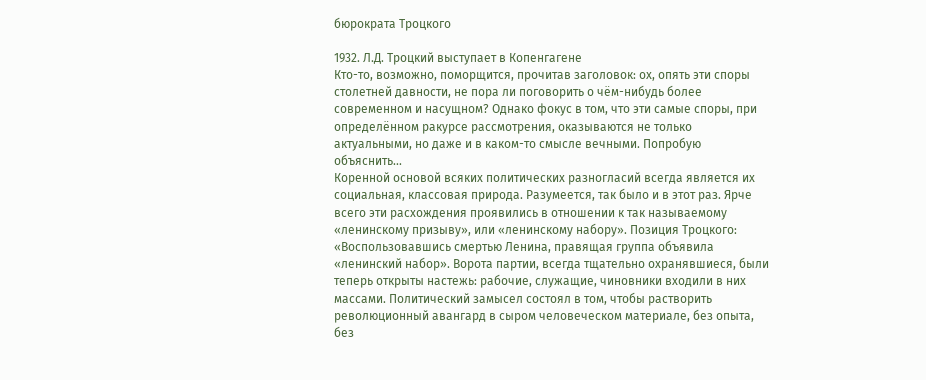бюрократа Троцкого

1932. Л.Д. Троцкий выступает в Копенгагене
Кто-то, возможно, поморщится, прочитав заголовок: ох, опять эти споры столетней давности, не пора ли поговорить о чём-нибудь более современном и насущном? Однако фокус в том, что эти самые споры, при определённом ракурсе рассмотрения, оказываются не только актуальными, но даже и в каком-то смысле вечными. Попробую объяснить...
Коренной основой всяких политических разногласий всегда является их социальная, классовая природа. Разумеется, так было и в этот раз. Ярче всего эти расхождения проявились в отношении к так называемому «ленинскому призыву», или «ленинскому набору». Позиция Троцкого:
«Воспользовавшись смертью Ленина, правящая группа объявила «ленинский набор». Ворота партии, всегда тщательно охранявшиеся, были теперь открыты настежь: рабочие, служащие, чиновники входили в них массами. Политический замысел состоял в том, чтобы растворить революционный авангард в сыром человеческом материале, без опыта, без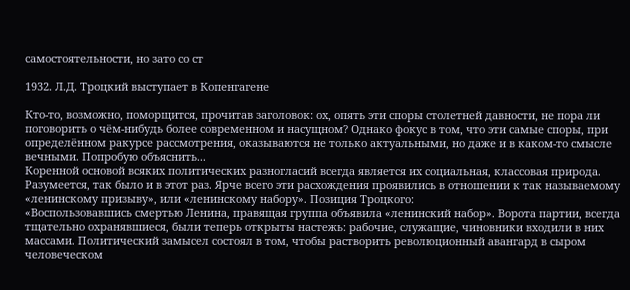самостоятельности, но зато со ст

1932. Л.Д. Троцкий выступает в Копенгагене

Кто-то, возможно, поморщится, прочитав заголовок: ох, опять эти споры столетней давности, не пора ли поговорить о чём-нибудь более современном и насущном? Однако фокус в том, что эти самые споры, при определённом ракурсе рассмотрения, оказываются не только актуальными, но даже и в каком-то смысле вечными. Попробую объяснить...
Коренной основой всяких политических разногласий всегда является их социальная, классовая природа. Разумеется, так было и в этот раз. Ярче всего эти расхождения проявились в отношении к так называемому «ленинскому призыву», или «ленинскому набору». Позиция Троцкого:
«Воспользовавшись смертью Ленина, правящая группа объявила «ленинский набор». Ворота партии, всегда тщательно охранявшиеся, были теперь открыты настежь: рабочие, служащие, чиновники входили в них массами. Политический замысел состоял в том, чтобы растворить революционный авангард в сыром человеческом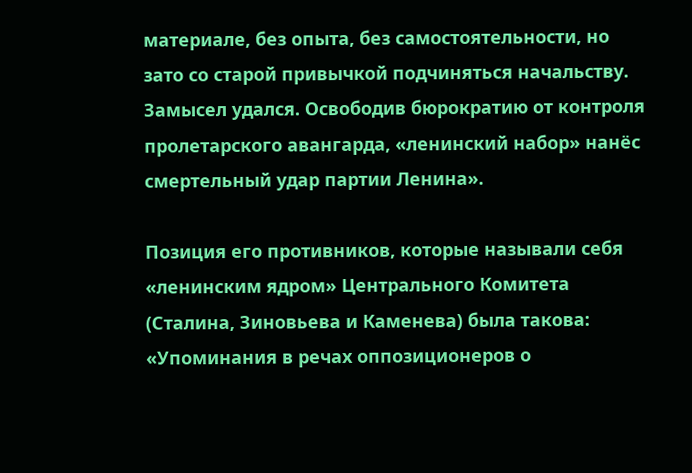материале, без опыта, без самостоятельности, но зато со старой привычкой подчиняться начальству. Замысел удался. Освободив бюрократию от контроля пролетарского авангарда, «ленинский набор» нанёс смертельный удар партии Ленина».

Позиция его противников, которые называли себя «ленинским ядром» Центрального Комитета (Сталина, Зиновьева и Каменева) была такова:
«Упоминания в речах оппозиционеров о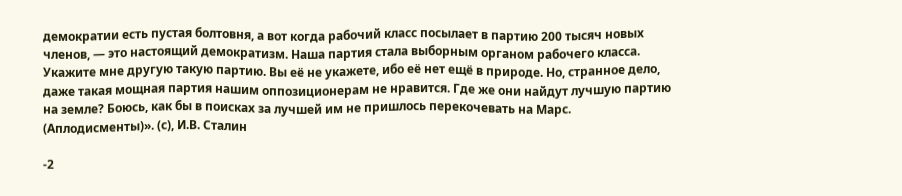демократии есть пустая болтовня, а вот когда рабочий класс посылает в партию 200 тысяч новых членов, — это настоящий демократизм. Наша партия стала выборным органом рабочего класса. Укажите мне другую такую партию. Вы её не укажете, ибо её нет ещё в природе. Но, странное дело, даже такая мощная партия нашим оппозиционерам не нравится. Где же они найдут лучшую партию на земле? Боюсь, как бы в поисках за лучшей им не пришлось перекочевать на Марс. (Аплодисменты)». (с), И.В. Сталин

-2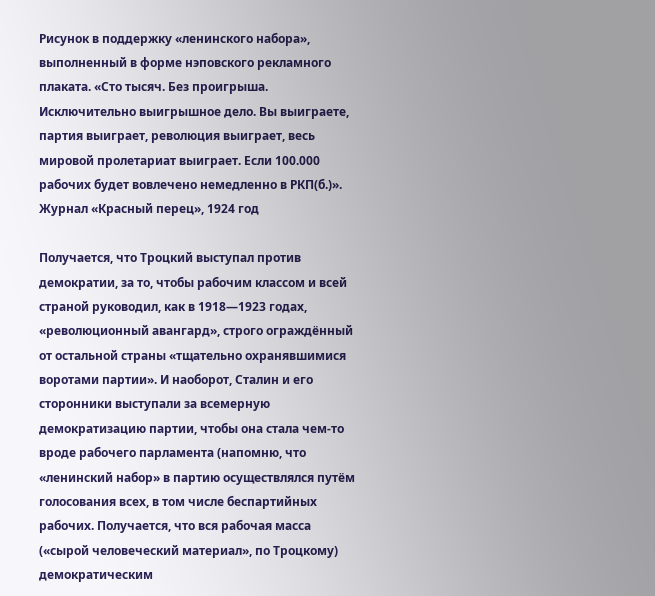Рисунок в поддержку «ленинского набора», выполненный в форме нэповского рекламного плаката. «Сто тысяч. Без проигрыша. Исключительно выигрышное дело. Вы выиграете, партия выиграет, революция выиграет, весь мировой пролетариат выиграет. Если 100.000 рабочих будет вовлечено немедленно в РКП(б.)». Журнал «Красный перец», 1924 год

Получается, что Троцкий выступал против демократии, за то, чтобы рабочим классом и всей страной руководил, как в 1918—1923 годах, «революционный авангард», строго ограждённый от остальной страны «тщательно охранявшимися воротами партии». И наоборот, Сталин и его сторонники выступали за всемерную демократизацию партии, чтобы она стала чем-то вроде рабочего парламента (напомню, что «ленинский набор» в партию осуществлялся путём голосования всех, в том числе беспартийных рабочих. Получается, что вся рабочая масса («сырой человеческий материал», по Троцкому) демократическим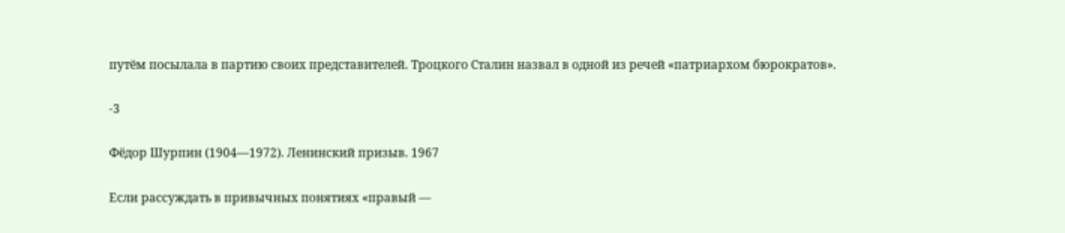путём посылала в партию своих представителей. Троцкого Сталин назвал в одной из речей «патриархом бюрократов».

-3

Фёдор Шурпин (1904—1972). Ленинский призыв. 1967

Если рассуждать в привычных понятиях «правый —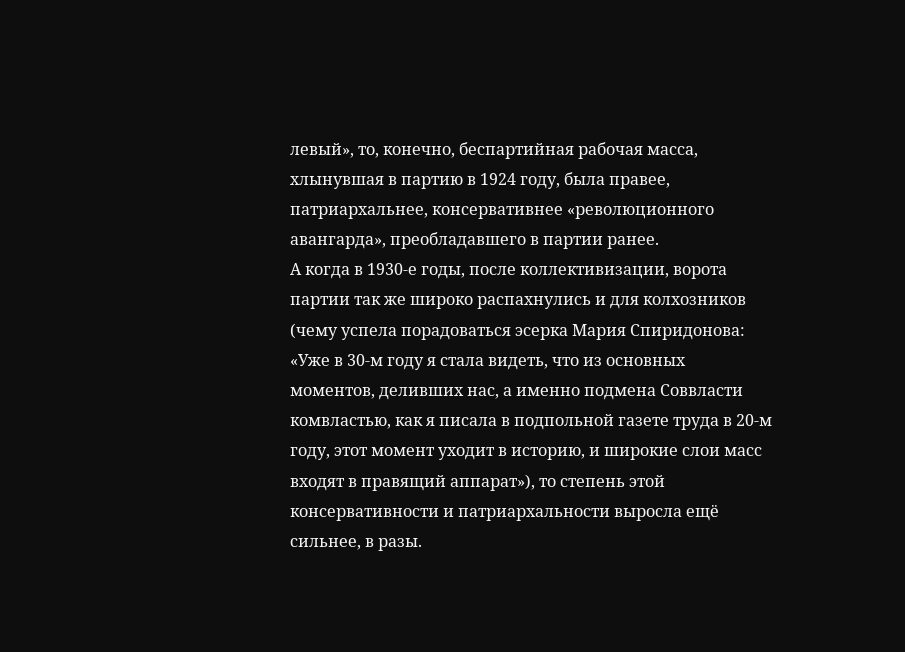левый», то, конечно, беспартийная рабочая масса, хлынувшая в партию в 1924 году, была правее, патриархальнее, консервативнее «революционного авангарда», преобладавшего в партии ранее.
А когда в 1930-е годы, после коллективизации, ворота партии так же широко распахнулись и для колхозников (чему успела порадоваться эсерка Мария Спиридонова: «Уже в 30-м году я стала видеть, что из основных моментов, деливших нас, а именно подмена Соввласти комвластью, как я писала в подпольной газете труда в 20-м году, этот момент уходит в историю, и широкие слои масс входят в правящий аппарат»), то степень этой консервативности и патриархальности выросла ещё сильнее, в разы.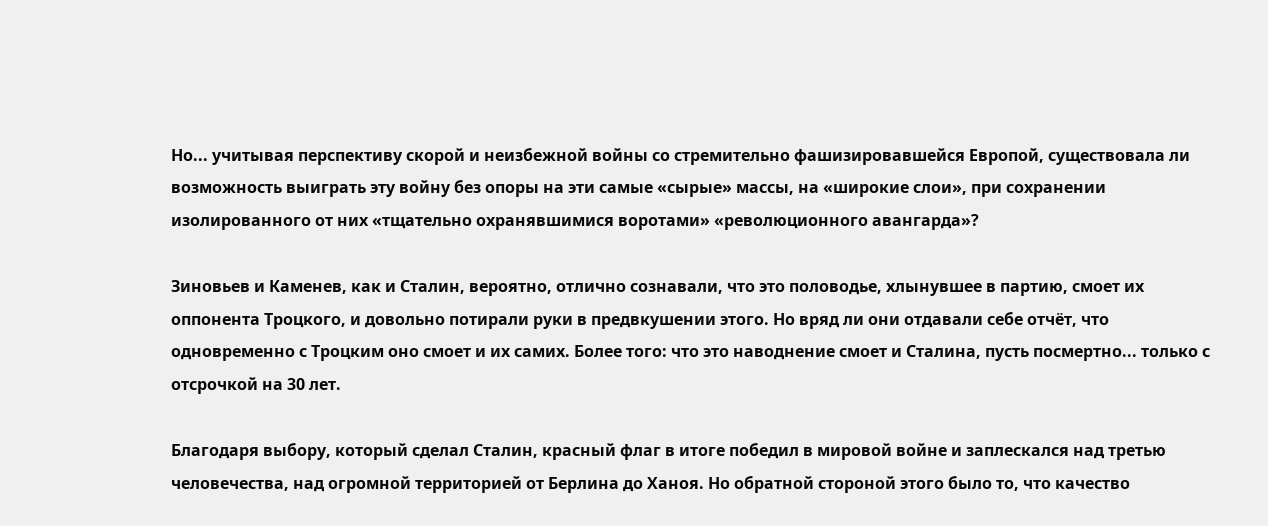Но... учитывая перспективу скорой и неизбежной войны со стремительно фашизировавшейся Европой, существовала ли возможность выиграть эту войну без опоры на эти самые «сырые» массы, на «широкие слои», при сохранении изолированного от них «тщательно охранявшимися воротами» «революционного авангарда»?

Зиновьев и Каменев, как и Сталин, вероятно, отлично сознавали, что это половодье, хлынувшее в партию, смоет их оппонента Троцкого, и довольно потирали руки в предвкушении этого. Но вряд ли они отдавали себе отчёт, что одновременно с Троцким оно смоет и их самих. Более того: что это наводнение смоет и Сталина, пусть посмертно... только с отсрочкой на 30 лет.

Благодаря выбору, который сделал Сталин, красный флаг в итоге победил в мировой войне и заплескался над третью человечества, над огромной территорией от Берлина до Ханоя. Но обратной стороной этого было то, что качество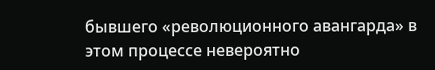бывшего «революционного авангарда» в этом процессе невероятно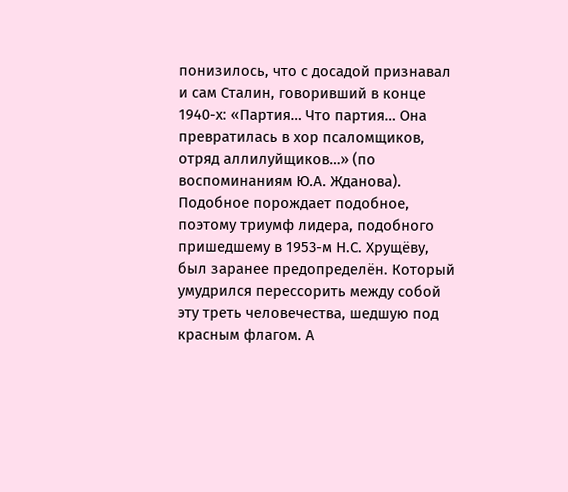понизилось, что с досадой признавал и сам Сталин, говоривший в конце 1940-х: «Партия… Что партия… Она превратилась в хор псаломщиков, отряд аллилуйщиков…» (по воспоминаниям Ю.А. Жданова). Подобное порождает подобное, поэтому триумф лидера, подобного пришедшему в 1953-м Н.С. Хрущёву, был заранее предопределён. Который умудрился перессорить между собой эту треть человечества, шедшую под красным флагом. А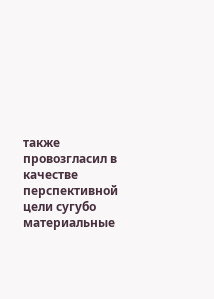также провозгласил в качестве перспективной цели сугубо материальные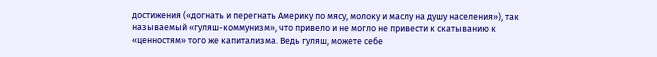достижения («догнать и перегнать Америку по мясу, молоку и маслу на душу населения»), так называемый «гуляш-коммунизм», что привело и не могло не привести к скатыванию к «ценностям» того же капитализма. Ведь гуляш, можете себе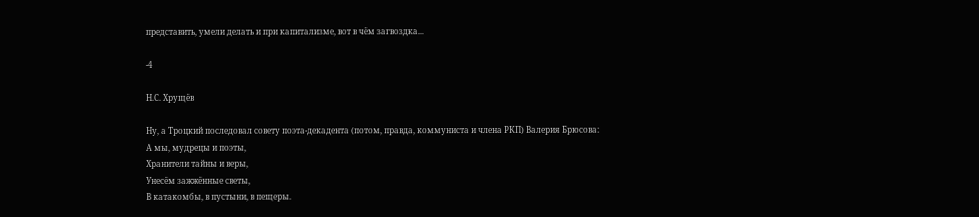представить, умели делать и при капитализме, вот в чём загвоздка...

-4

Н.С. Хрущёв

Ну, а Троцкий последовал совету поэта-декадента (потом, правда, коммуниста и члена РКП) Валерия Брюсова:
А мы, мудрецы и поэты,
Хранители тайны и веры,
Унесём зажжённые светы,
В катакомбы, в пустыни, в пещеры.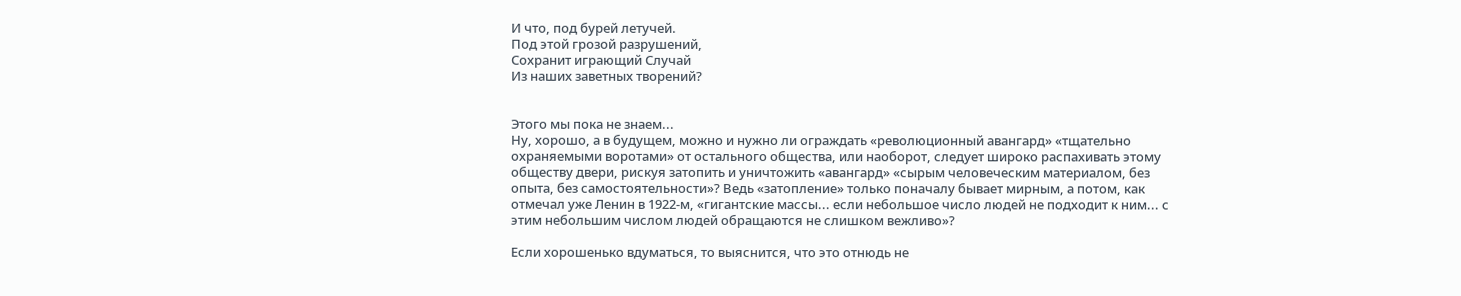И что, под бурей летучей.
Под этой грозой разрушений,
Сохранит играющий Случай
Из наших заветных творений?


Этого мы пока не знаем...
Ну, хорошо, а в будущем, можно и нужно ли ограждать «революционный авангард» «тщательно охраняемыми воротами» от остального общества, или наоборот, следует широко распахивать этому обществу двери, рискуя затопить и уничтожить «авангард» «сырым человеческим материалом, без опыта, без самостоятельности»? Ведь «затопление» только поначалу бывает мирным, а потом, как отмечал уже Ленин в 1922-м, «гигантские массы... если небольшое число людей не подходит к ним... с этим небольшим числом людей обращаются не слишком вежливо»?

Если хорошенько вдуматься, то выяснится, что это отнюдь не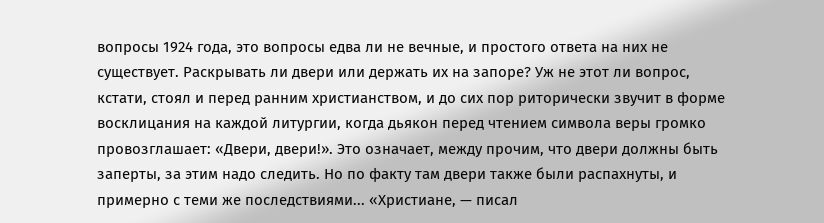вопросы 1924 года, это вопросы едва ли не вечные, и простого ответа на них не существует. Раскрывать ли двери или держать их на запоре? Уж не этот ли вопрос, кстати, стоял и перед ранним христианством, и до сих пор риторически звучит в форме восклицания на каждой литургии, когда дьякон перед чтением символа веры громко провозглашает: «Двери, двери!». Это означает, между прочим, что двери должны быть заперты, за этим надо следить. Но по факту там двери также были распахнуты, и примерно с теми же последствиями... «Христиане, — писал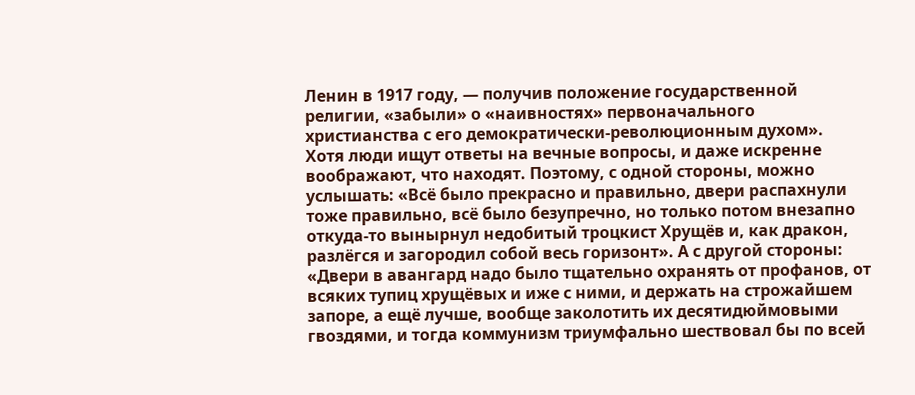Ленин в 1917 году, — получив положение государственной религии, «забыли» о «наивностях» первоначального христианства с его демократически-революционным духом».
Хотя люди ищут ответы на вечные вопросы, и даже искренне воображают, что находят. Поэтому, с одной стороны, можно услышать: «Всё было прекрасно и правильно, двери распахнули тоже правильно, всё было безупречно, но только потом внезапно откуда-то вынырнул недобитый троцкист Хрущёв и, как дракон, разлёгся и загородил собой весь горизонт». А с другой стороны: «Двери в авангард надо было тщательно охранять от профанов, от всяких тупиц хрущёвых и иже с ними, и держать на строжайшем запоре, а ещё лучше, вообще заколотить их десятидюймовыми гвоздями, и тогда коммунизм триумфально шествовал бы по всей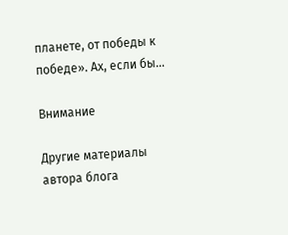планете, от победы к победе». Ах, если бы...

Внимание

Другие материалы автора блога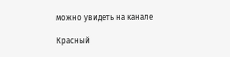можно увидеть на канале

Красный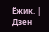Ёжик. | Дзен